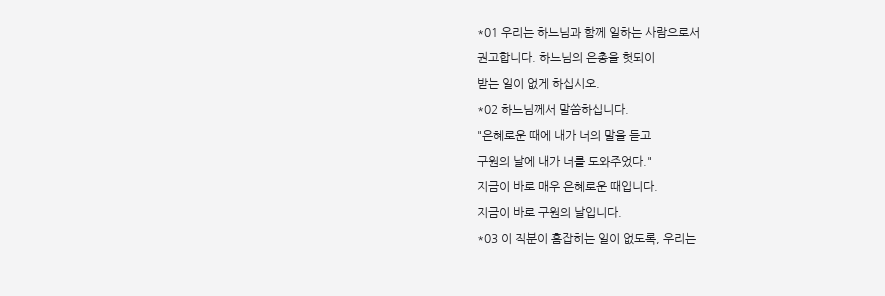*01 우리는 하느님과 함께 일하는 사람으로서
권고합니다. 하느님의 은총을 헛되이
받는 일이 없게 하십시오.
*02 하느님께서 말씀하십니다.
"은혜로운 때에 내가 너의 말을 듣고
구원의 날에 내가 너를 도와주었다."
지금이 바로 매우 은혜로운 때입니다.
지금이 바로 구원의 날입니다.
*03 이 직분이 흠잡히는 일이 없도록, 우리는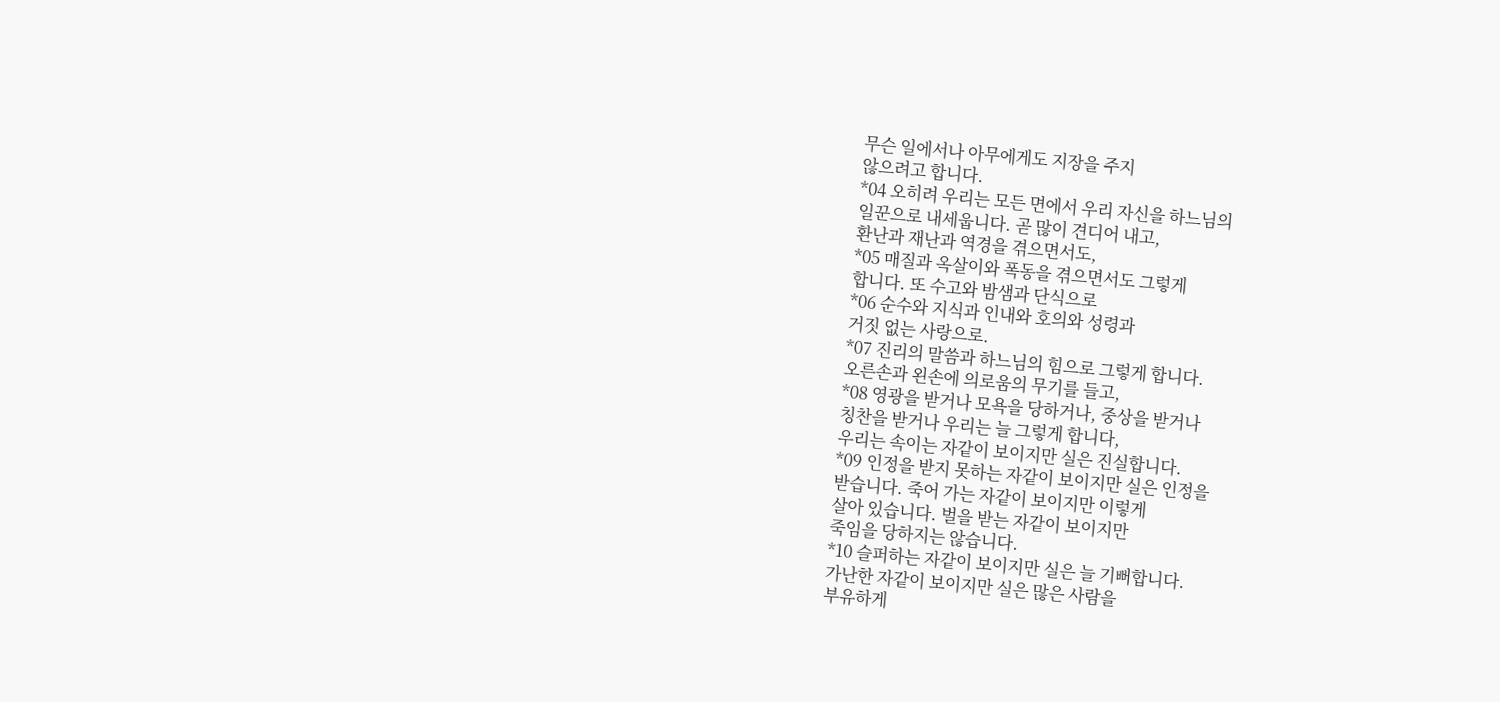무슨 일에서나 아무에게도 지장을 주지
않으려고 합니다.
*04 오히려 우리는 모든 면에서 우리 자신을 하느님의
일꾼으로 내세웁니다. 곧 많이 견디어 내고,
환난과 재난과 역경을 겪으면서도,
*05 매질과 옥살이와 폭동을 겪으면서도 그렇게
합니다. 또 수고와 밤샘과 단식으로
*06 순수와 지식과 인내와 호의와 성령과
거짓 없는 사랑으로.
*07 진리의 말씀과 하느님의 힘으로 그렇게 합니다.
오른손과 왼손에 의로움의 무기를 들고,
*08 영광을 받거나 모욕을 당하거나, 중상을 받거나
칭찬을 받거나 우리는 늘 그렇게 합니다,
우리는 속이는 자같이 보이지만 실은 진실합니다.
*09 인정을 받지 못하는 자같이 보이지만 실은 인정을
받습니다. 죽어 가는 자같이 보이지만 이렇게
살아 있습니다. 벌을 받는 자같이 보이지만
죽임을 당하지는 않습니다.
*10 슬퍼하는 자같이 보이지만 실은 늘 기뻐합니다.
가난한 자같이 보이지만 실은 많은 사람을
부유하게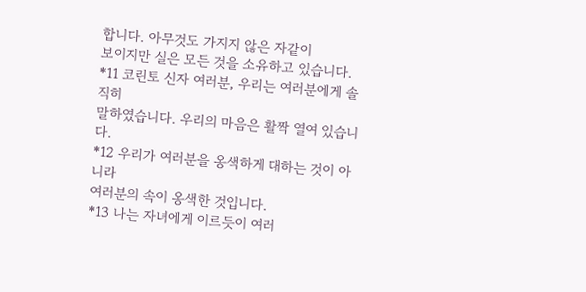합니다. 아무것도 가지지 않은 자같이
보이지만 실은 모든 것을 소유하고 있습니다.
*11 코린토 신자 여러분, 우리는 여러분에게 솔직히
말하였습니다. 우리의 마음은 활짝 열여 있습니다.
*12 우리가 여러분을 옹색하게 대하는 것이 아니라
여러분의 속이 옹색한 것입니다.
*13 나는 자녀에게 이르듯이 여러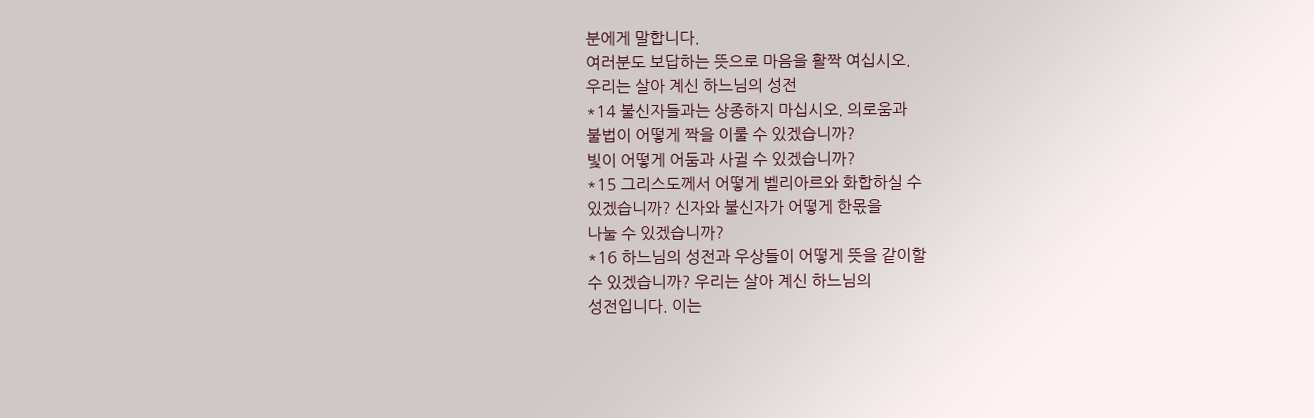분에게 말합니다.
여러분도 보답하는 뜻으로 마음을 활짝 여십시오.
우리는 살아 계신 하느님의 성전
*14 불신자들과는 상종하지 마십시오. 의로움과
불법이 어떻게 짝을 이룰 수 있겠습니까?
빛이 어떻게 어둠과 사귈 수 있겠습니까?
*15 그리스도께서 어떻게 벨리아르와 화합하실 수
있겠습니까? 신자와 불신자가 어떻게 한몫을
나눌 수 있겠습니까?
*16 하느님의 성전과 우상들이 어떻게 뜻을 같이할
수 있겠습니까? 우리는 살아 계신 하느님의
성전입니다. 이는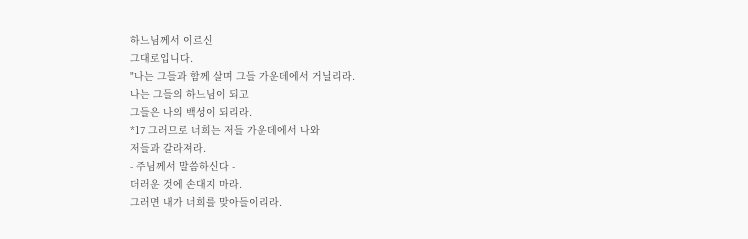하느님께서 이르신
그대로입니다.
"나는 그들과 함께 살며 그들 가운데에서 거닐리라.
나는 그들의 하느님이 되고
그들은 나의 백성이 되리라.
*17 그러므로 너희는 저들 가운데에서 나와
저들과 갈라져라.
- 주님께서 말씀하신다 -
더러운 것에 손대지 마라.
그러면 내가 너희를 맞아들이리라.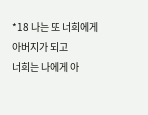*18 나는 또 너희에게 아버지가 되고
너희는 나에게 아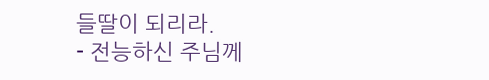들딸이 되리라.
- 전능하신 주님께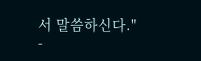서 말씀하신다." -